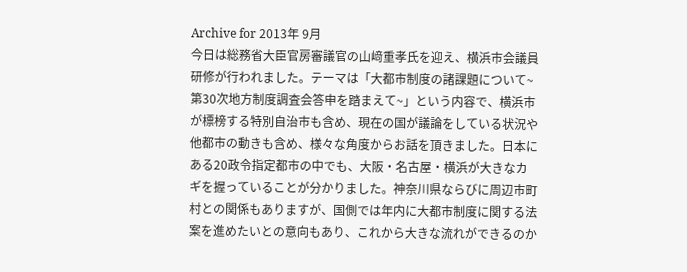Archive for 2013年 9月
今日は総務省大臣官房審議官の山﨑重孝氏を迎え、横浜市会議員研修が行われました。テーマは「大都市制度の諸課題について~第30次地方制度調査会答申を踏まえて~」という内容で、横浜市が標榜する特別自治市も含め、現在の国が議論をしている状況や他都市の動きも含め、様々な角度からお話を頂きました。日本にある20政令指定都市の中でも、大阪・名古屋・横浜が大きなカギを握っていることが分かりました。神奈川県ならびに周辺市町村との関係もありますが、国側では年内に大都市制度に関する法案を進めたいとの意向もあり、これから大きな流れができるのか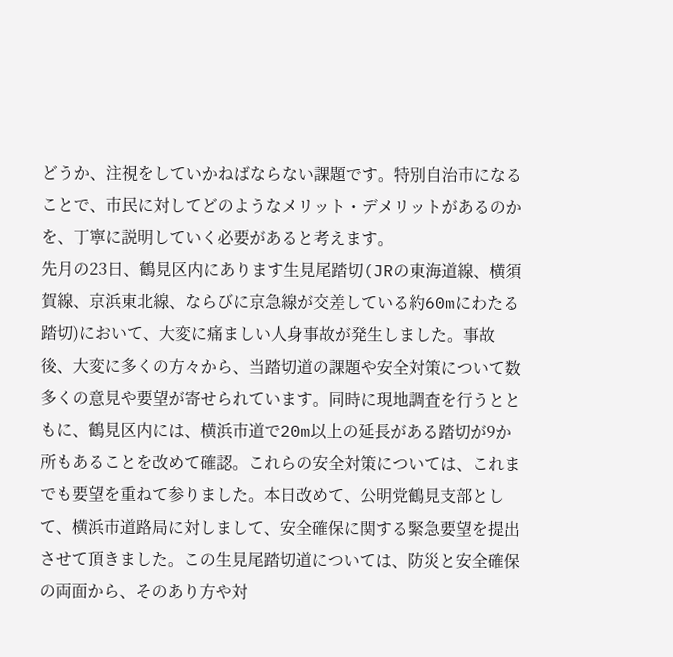どうか、注視をしていかねばならない課題です。特別自治市になることで、市民に対してどのようなメリット・デメリットがあるのかを、丁寧に説明していく必要があると考えます。
先月の23日、鶴見区内にあります生見尾踏切(JRの東海道線、横須賀線、京浜東北線、ならびに京急線が交差している約60mにわたる踏切)において、大変に痛ましい人身事故が発生しました。事故後、大変に多くの方々から、当踏切道の課題や安全対策について数多くの意見や要望が寄せられています。同時に現地調査を行うとともに、鶴見区内には、横浜市道で20m以上の延長がある踏切が9か所もあることを改めて確認。これらの安全対策については、これまでも要望を重ねて参りました。本日改めて、公明党鶴見支部として、横浜市道路局に対しまして、安全確保に関する緊急要望を提出させて頂きました。この生見尾踏切道については、防災と安全確保の両面から、そのあり方や対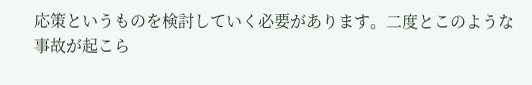応策というものを検討していく必要があります。二度とこのような事故が起こら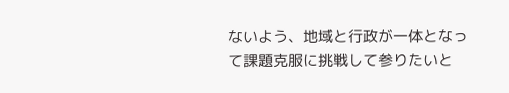ないよう、地域と行政が一体となって課題克服に挑戦して参りたいと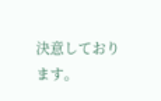決意しております。